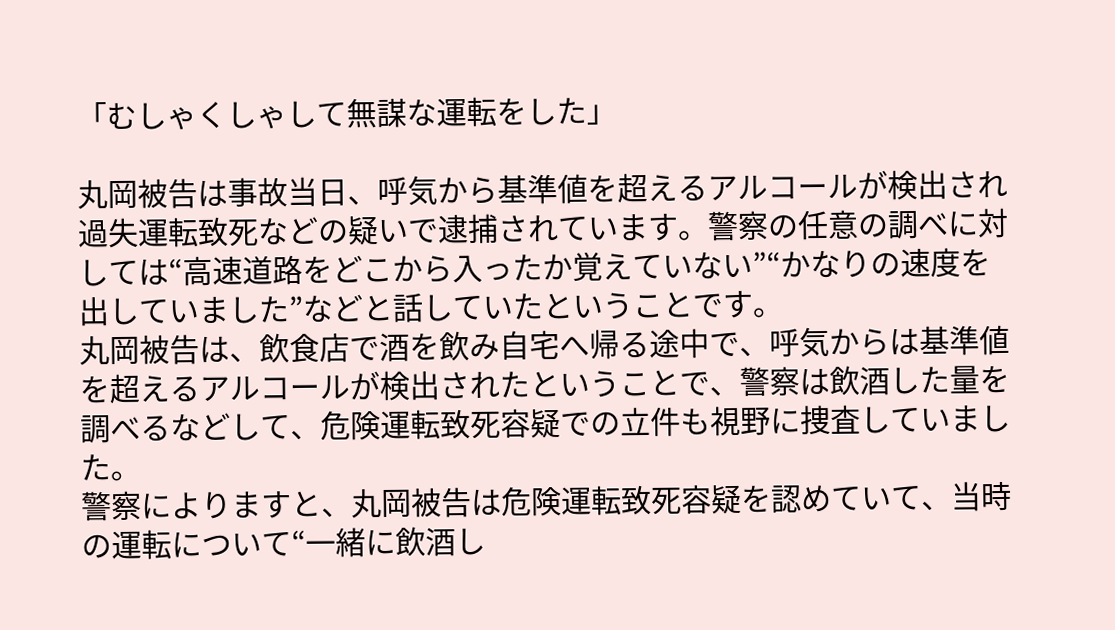「むしゃくしゃして無謀な運転をした」

丸岡被告は事故当日、呼気から基準値を超えるアルコールが検出され過失運転致死などの疑いで逮捕されています。警察の任意の調べに対しては“高速道路をどこから入ったか覚えていない”“かなりの速度を出していました”などと話していたということです。
丸岡被告は、飲食店で酒を飲み自宅へ帰る途中で、呼気からは基準値を超えるアルコールが検出されたということで、警察は飲酒した量を調べるなどして、危険運転致死容疑での立件も視野に捜査していました。
警察によりますと、丸岡被告は危険運転致死容疑を認めていて、当時の運転について“一緒に飲酒し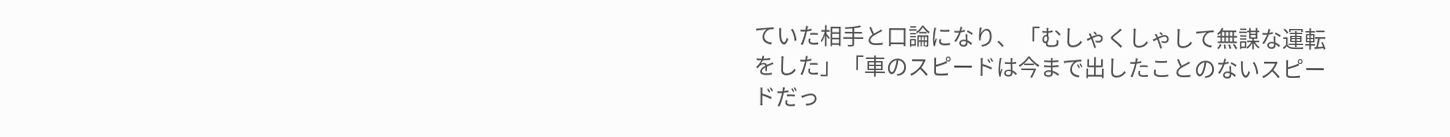ていた相手と口論になり、「むしゃくしゃして無謀な運転をした」「車のスピードは今まで出したことのないスピードだっ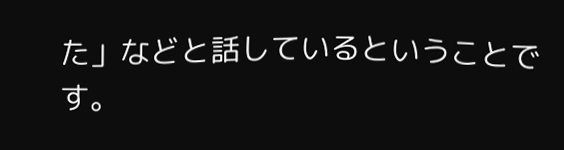た」などと話しているということです。